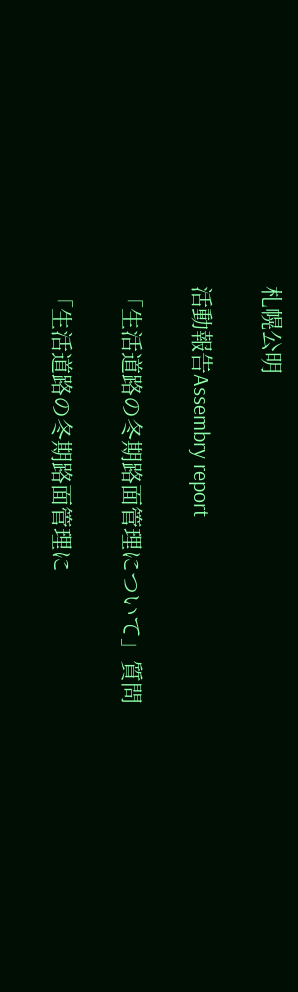札幌公明

活動報告Assembry report

「生活道路の冬期路面管理について」質問

「生活道路の冬期路面管理に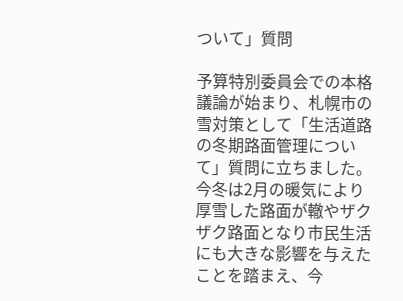ついて」質問

予算特別委員会での本格議論が始まり、札幌市の雪対策として「生活道路の冬期路面管理について」質問に立ちました。今冬は2月の暖気により厚雪した路面が轍やザクザク路面となり市民生活にも大きな影響を与えたことを踏まえ、今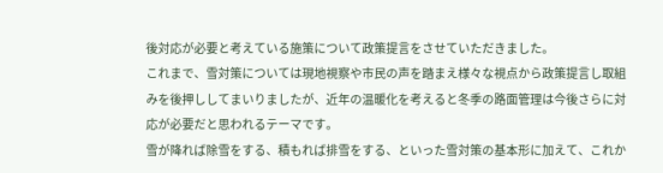後対応が必要と考えている施策について政策提言をさせていただきました。
これまで、雪対策については現地視察や市民の声を踏まえ様々な視点から政策提言し取組みを後押ししてまいりましたが、近年の温暖化を考えると冬季の路面管理は今後さらに対応が必要だと思われるテーマです。
雪が降れば除雪をする、積もれば排雪をする、といった雪対策の基本形に加えて、これか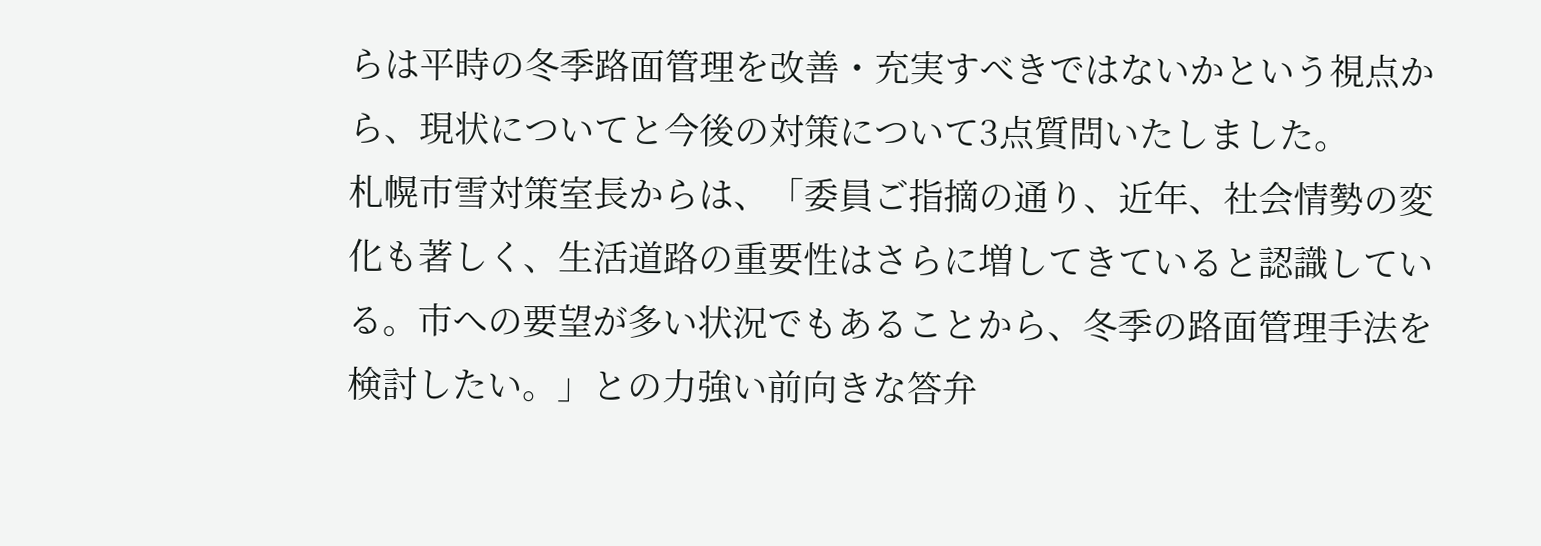らは平時の冬季路面管理を改善・充実すべきではないかという視点から、現状についてと今後の対策について3点質問いたしました。
札幌市雪対策室長からは、「委員ご指摘の通り、近年、社会情勢の変化も著しく、生活道路の重要性はさらに増してきていると認識している。市への要望が多い状況でもあることから、冬季の路面管理手法を検討したい。」との力強い前向きな答弁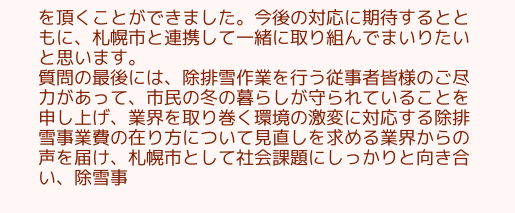を頂くことができました。今後の対応に期待するとともに、札幌市と連携して一緒に取り組んでまいりたいと思います。
質問の最後には、除排雪作業を行う従事者皆様のご尽力があって、市民の冬の暮らしが守られていることを申し上げ、業界を取り巻く環境の激変に対応する除排雪事業費の在り方について見直しを求める業界からの声を届け、札幌市として社会課題にしっかりと向き合い、除雪事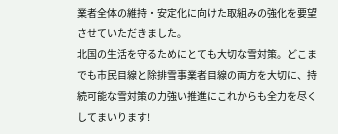業者全体の維持・安定化に向けた取組みの強化を要望させていただきました。
北国の生活を守るためにとても大切な雪対策。どこまでも市民目線と除排雪事業者目線の両方を大切に、持続可能な雪対策の力強い推進にこれからも全力を尽くしてまいります!